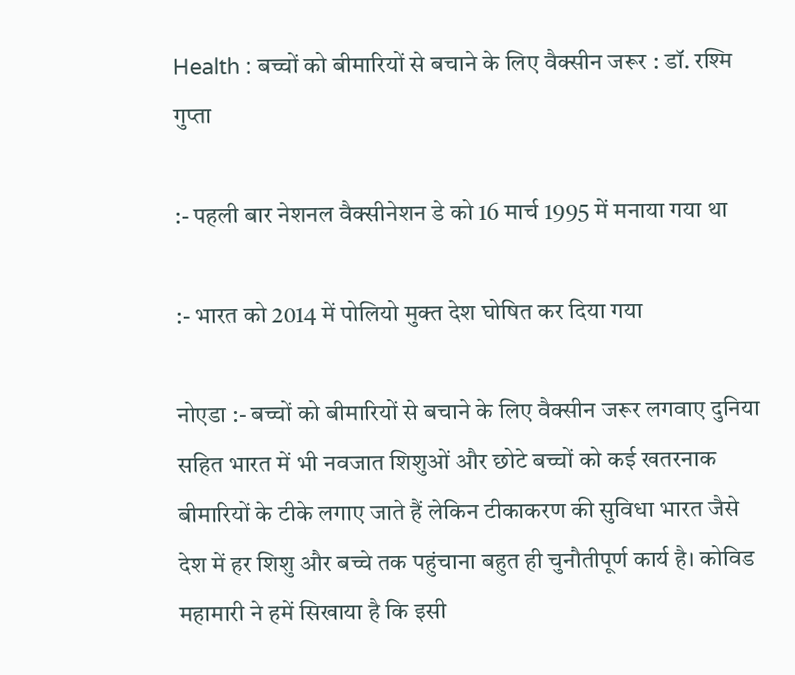Health : बच्चों को बीमारियों से बचाने के लिए वैक्सीन जरूर : डॉ. रश्मि गुप्ता

:- पहली बार नेशनल वैक्‍सीनेशन डे को 16 मार्च 1995 में मनाया गया था

:- भारत को 2014 में पोलियो मुक्त देश घोषित कर दिया गया

नोएडा :- बच्चों को बीमारियों से बचाने के लिए वैक्सीन जरूर लगवाए दुनिया सहित भारत में भी नवजात शिशुओं और छोटे बच्चों को कई खतरनाक बीमारियों के टीके लगाए जाते हैं लेकिन टीकाकरण की सुविधा भारत जैसे देश में हर शिशु और बच्चे तक पहुंचाना बहुत ही चुनौतीपूर्ण कार्य है। कोविड महामारी ने हमें सिखाया है कि इसी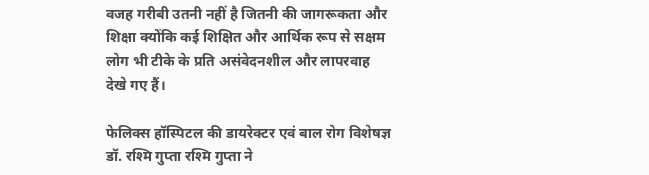वजह गरीबी उतनी नहीं है जितनी की जागरूकता और शिक्षा क्योंकि कई शिक्षित और आर्थिक रूप से सक्षम लोग भी टीके के प्रति असंवेदनशील और लापरवाह देखे गए हैं।

फेलिक्स हॉस्पिटल की डायरेक्टर एवं बाल रोग विशेषज्ञ डॉ. रश्मि गुप्ता रश्मि गुप्ता ने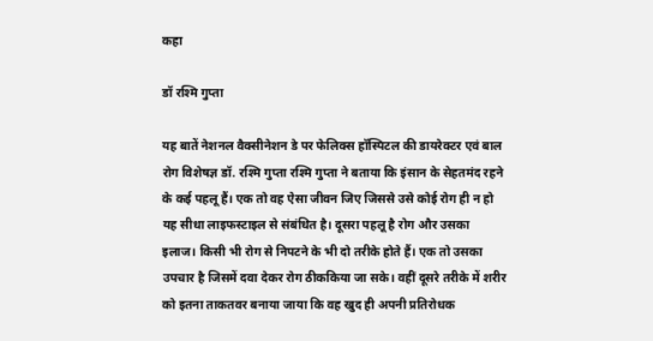कहा

डॉ रश्मि गुप्ता

यह बातें नेशनल वैक्‍सीनेशन डे पर फेलिक्स हॉस्पिटल की डायरेक्टर एवं बाल रोग विशेषज्ञ डॉ. रश्मि गुप्ता रश्मि गुप्ता ने बताया कि इंसान के सेहतमंद रहने के कई पहलू हैं। एक तो वह ऐसा जीवन जिए जिससे उसे कोई रोग ही न हो यह सीधा लाइफस्टाइल से संबंधित है। दूसरा पहलू है रोग और उसका इलाज। किसी भी रोग से निपटने के भी दो तरीके होते हैं। एक तो उसका उपचार है जिसमें दवा देकर रोग ठीककिया जा सके। वहीं दूसरे तरीके में शरीर को इतना ताकतवर बनाया जाया कि वह खुद ही अपनी प्रतिरोधक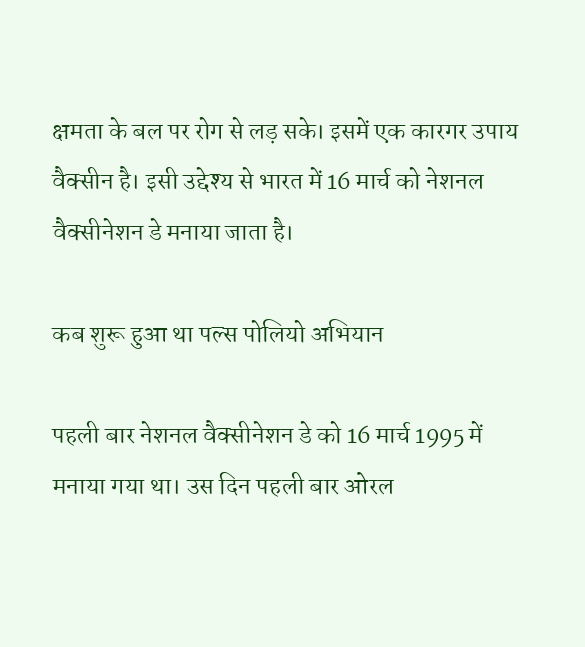क्षमता के बल पर रोग से लड़ सके। इसमें एक कारगर उपाय वैक्सीन है। इसी उद्देश्य से भारत में 16 मार्च को नेशनल वैक्‍सीनेशन डे मनाया जाता है।

कब शुरू हुआ था पल्स पोलियो अभियान

पहली बार नेशनल वैक्‍सीनेशन डे को 16 मार्च 1995 में मनाया गया था। उस दिन पहली बार ओरल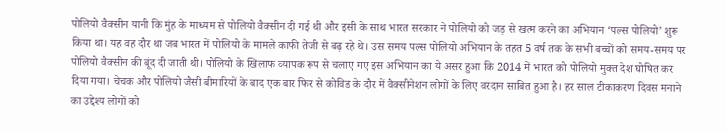पोलियो वैक्सीन यानी कि मुंह के माध्यम से पोलियो वैक्सीन दी गई थी और इसी के साथ भारत सरकार ने पोलियो को जड़ से खत्म करने का अभियान ‘पल्स पोलियो’ शुरू किया था। यह वह दौर था जब भारत में पोलियो के मामले काफी तेजी से बढ़ रहे थे। उस समय पल्‍स पोलियो अभियान के तहत 5 वर्ष तक के सभी बच्चों को समय-समय पर पोलियो वैक्सीन की बूंद दी जाती थी। पोलियो के खिलाफ व्‍यापक रूप से चलाए गए इस अभियान का ये असर हुआ कि 2014 में भारत को पोलियो मुक्त देश घोषित कर दिया गया। चेचक और पोलियो जैसी बीमारियों के बाद एक बार फिर से कोविड के दौर में वैक्‍सीनेशन लोगों के लिए वरदान साबित हुआ है। हर साल टीकाकरण दिवस मनाने का उद्देश्‍य लोगों को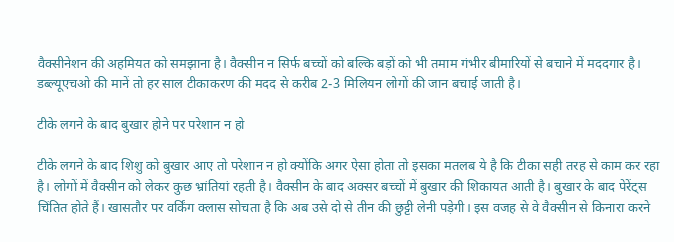वैक्‍सीनेशन की अहमियत को समझाना है। वैक्‍सीन न सिर्फ बच्‍चों को बल्कि बड़ों को भी तमाम गंभीर बीमारियों से बचाने में मददगार है। डब्ल्यूएचओ की मानें तो हर साल टीकाकरण की मदद से करीब 2-3 मिलियन लोगों की जान बचाई जाती है।

टीके लगने के बाद बुखार होने पर परेशान न हो

टीके लगने के बाद शिशु को बुखार आए तो परेशान न हो क्योंकि अगर ऐसा होता तो इसका मतलब ये है कि टीका सही तरह से काम कर रहा है। लोगों में वैक्सीन को लेकर कुछ भ्रांतियां रहती है। वैक्सीन के बाद अक्सर बच्चों में बुखार की शिकायत आती है। बुखार के बाद पेरेंट्स चिंतित होते हैं। खासतौर पर वर्किंग क्लास सोचता है कि अब उसे दो से तीन की छुट्टी लेनी पड़ेगी। इस वजह से वे वैक्सीन से किनारा करने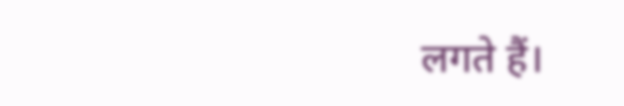लगते हैं।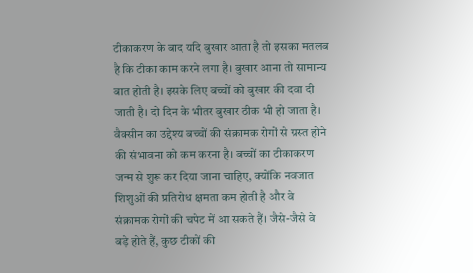टीकाकरण के बाद यदि बुखार आता है तो इसका मतलब है कि टीका काम करने लगा है। बुखार आना तो सामान्य बात होती है। इसके लिए बच्चों को बुखार की दवा दी जाती है। दो दिन के भीतर बुखार ठीक भी हो जाता है। वैक्सीन का उद्देश्‍य बच्‍चों की संक्रामक रोगों से ग्रस्‍त होने की संभावना को कम करना है। बच्चों का टीकाकरण जन्म से शुरू कर दिया जाना चाहिए, क्‍योंकि नवजात शिशुओं की प्रतिरोध क्षमता कम होती है और वे संक्रामक रोगों की चपेट में आ सकते हैं। जैसे-जैसे वे बड़े होते हैं, कुछ टीकों की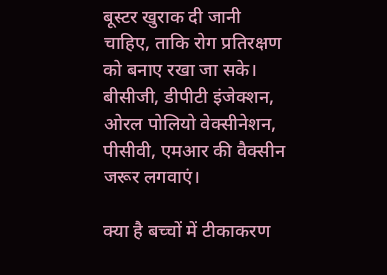बूस्टर खुराक दी जानी चाहिए, ताकि रोग प्रतिरक्षण को बनाए रखा जा सके। बीसीजी, डीपीटी इंजेक्शन, ओरल पोलियो वेक्सीनेशन, पीसीवी, एमआर की वैक्सीन जरूर लगवाएं।

क्या है बच्चों में टीकाकरण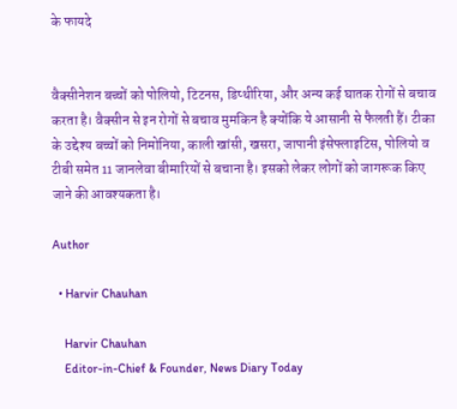के फायदे


वैक्‍सीनेशन बच्‍चों को पोलियो, टिटनस, डिप्‍थीरिया, और अन्‍य कई घातक रोगों से बचाव करता है। वैक्‍सीन से इन रोगों से बचाव मुमकिन है क्योंकि ये आसानी से फैलती हैं। टीका के उद्देश्य बच्चों को निमोनिया, काली खांसी, खसरा, जापानी इंसेफ्लाइटिस, पोलियो व टीबी समेत 11 जानलेवा बीमारियों से बचाना है। इसको लेकर लोगों को जागरूक किए जाने की आवश्यकता है।

Author

  • Harvir Chauhan

    Harvir Chauhan
    Editor-in-Chief & Founder, News Diary Today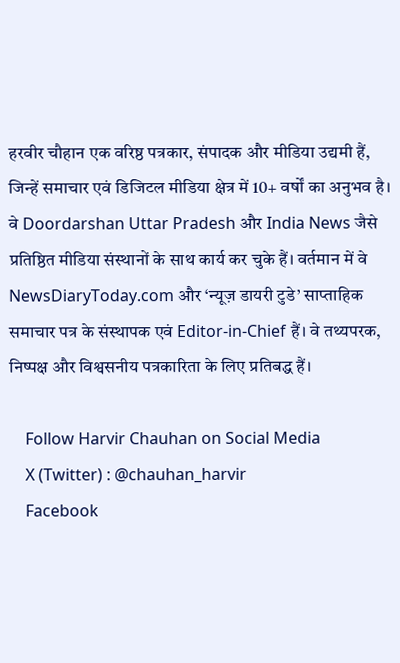हरवीर चौहान एक वरिष्ठ पत्रकार, संपादक और मीडिया उद्यमी हैं, जिन्हें समाचार एवं डिजिटल मीडिया क्षेत्र में 10+ वर्षों का अनुभव है। वे Doordarshan Uttar Pradesh और India News जैसे प्रतिष्ठित मीडिया संस्थानों के साथ कार्य कर चुके हैं। वर्तमान में वे NewsDiaryToday.com और ‘न्यूज़ डायरी टुडे’ साप्ताहिक समाचार पत्र के संस्थापक एवं Editor-in-Chief हैं। वे तथ्यपरक, निष्पक्ष और विश्वसनीय पत्रकारिता के लिए प्रतिबद्ध हैं।

    Follow Harvir Chauhan on Social Media
    X (Twitter) : @chauhan_harvir
    Facebook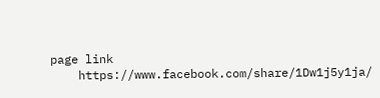page link
    https://www.facebook.com/share/1Dw1j5y1ja/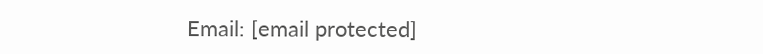Email: [email protected]